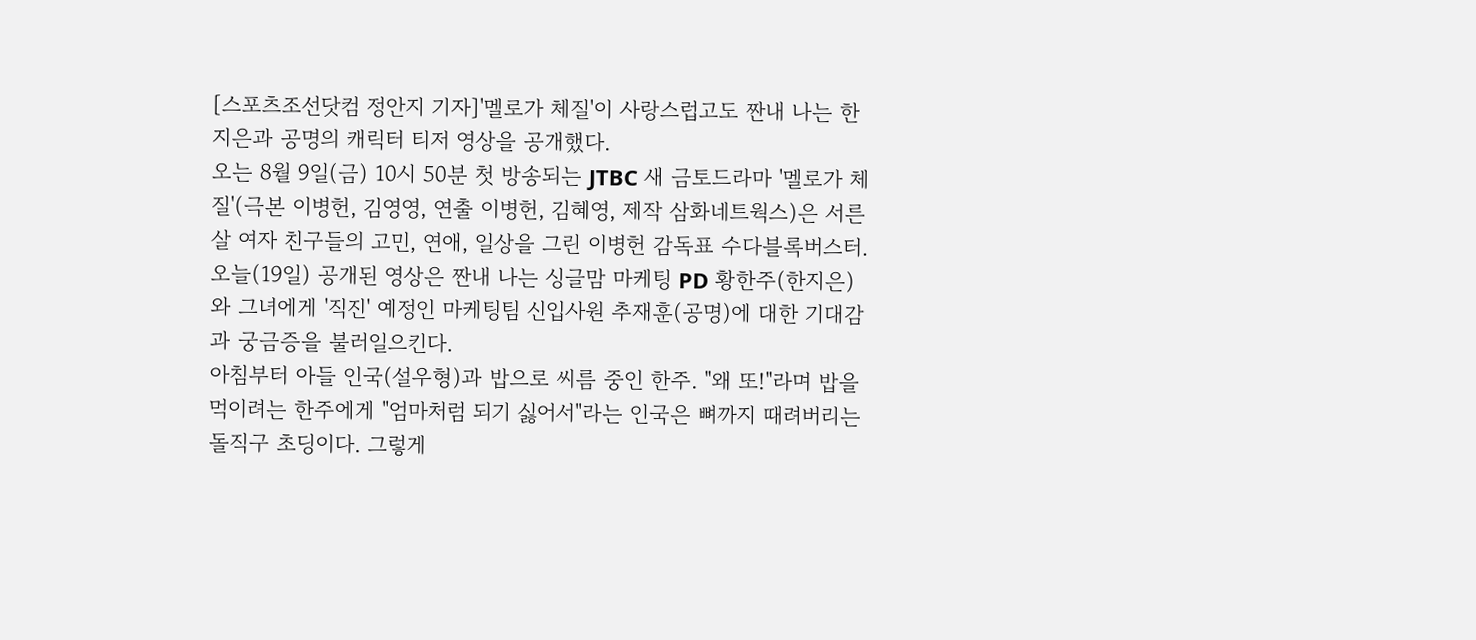[스포츠조선닷컴 정안지 기자]'멜로가 체질'이 사랑스럽고도 짠내 나는 한지은과 공명의 캐릭터 티저 영상을 공개했다.
오는 8월 9일(금) 10시 50분 첫 방송되는 JTBC 새 금토드라마 '멜로가 체질'(극본 이병헌, 김영영, 연출 이병헌, 김혜영, 제작 삼화네트웍스)은 서른 살 여자 친구들의 고민, 연애, 일상을 그린 이병헌 감독표 수다블록버스터. 오늘(19일) 공개된 영상은 짠내 나는 싱글맘 마케팅 PD 황한주(한지은)와 그녀에게 '직진' 예정인 마케팅팀 신입사원 추재훈(공명)에 대한 기대감과 궁금증을 불러일으킨다.
아침부터 아들 인국(설우형)과 밥으로 씨름 중인 한주. "왜 또!"라며 밥을 먹이려는 한주에게 "엄마처럼 되기 싫어서"라는 인국은 뼈까지 때려버리는 돌직구 초딩이다. 그렇게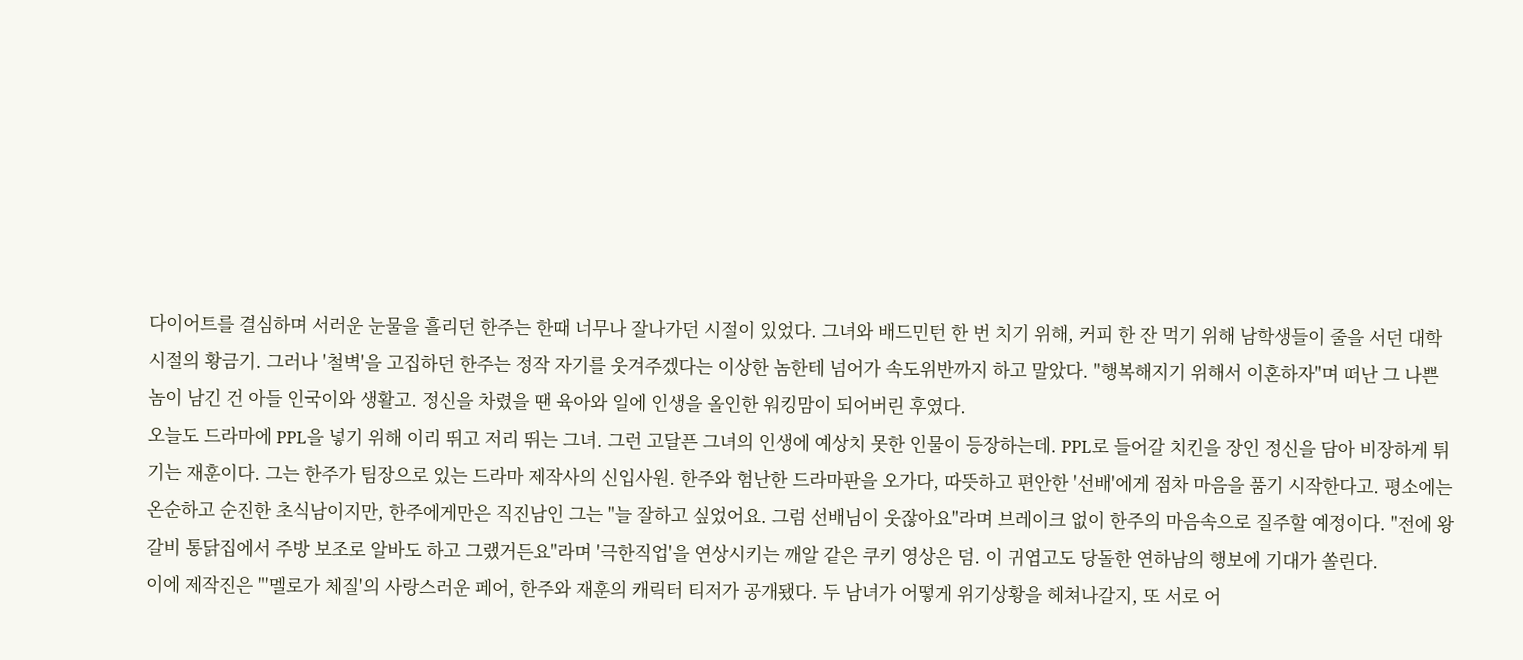다이어트를 결심하며 서러운 눈물을 흘리던 한주는 한때 너무나 잘나가던 시절이 있었다. 그녀와 배드민턴 한 번 치기 위해, 커피 한 잔 먹기 위해 남학생들이 줄을 서던 대학 시절의 황금기. 그러나 '철벽'을 고집하던 한주는 정작 자기를 웃겨주겠다는 이상한 놈한테 넘어가 속도위반까지 하고 말았다. "행복해지기 위해서 이혼하자"며 떠난 그 나쁜 놈이 남긴 건 아들 인국이와 생활고. 정신을 차렸을 땐 육아와 일에 인생을 올인한 워킹맘이 되어버린 후였다.
오늘도 드라마에 PPL을 넣기 위해 이리 뛰고 저리 뛰는 그녀. 그런 고달픈 그녀의 인생에 예상치 못한 인물이 등장하는데. PPL로 들어갈 치킨을 장인 정신을 담아 비장하게 튀기는 재훈이다. 그는 한주가 팀장으로 있는 드라마 제작사의 신입사원. 한주와 험난한 드라마판을 오가다, 따뜻하고 편안한 '선배'에게 점차 마음을 품기 시작한다고. 평소에는 온순하고 순진한 초식남이지만, 한주에게만은 직진남인 그는 "늘 잘하고 싶었어요. 그럼 선배님이 웃잖아요"라며 브레이크 없이 한주의 마음속으로 질주할 예정이다. "전에 왕갈비 통닭집에서 주방 보조로 알바도 하고 그랬거든요"라며 '극한직업'을 연상시키는 깨알 같은 쿠키 영상은 덤. 이 귀엽고도 당돌한 연하남의 행보에 기대가 쏠린다.
이에 제작진은 "'멜로가 체질'의 사랑스러운 페어, 한주와 재훈의 캐릭터 티저가 공개됐다. 두 남녀가 어떻게 위기상황을 헤쳐나갈지, 또 서로 어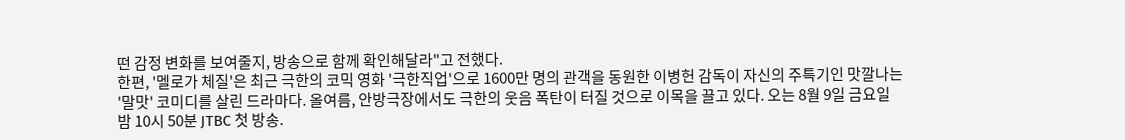떤 감정 변화를 보여줄지, 방송으로 함께 확인해달라"고 전했다.
한편, '멜로가 체질'은 최근 극한의 코믹 영화 '극한직업'으로 1600만 명의 관객을 동원한 이병헌 감독이 자신의 주특기인 맛깔나는 '말맛' 코미디를 살린 드라마다. 올여름, 안방극장에서도 극한의 웃음 폭탄이 터질 것으로 이목을 끌고 있다. 오는 8월 9일 금요일 밤 10시 50분 JTBC 첫 방송.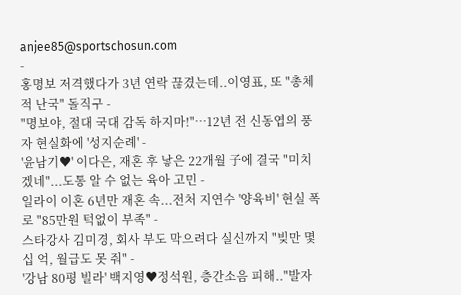anjee85@sportschosun.com
-
홍명보 저격했다가 3년 연락 끊겼는데..이영표, 또 "총체적 난국" 돌직구 -
"명보야, 절대 국대 감독 하지마!"…12년 전 신동엽의 풍자 현실화에 '성지순례' -
'윤남기♥' 이다은, 재혼 후 낳은 22개월 子에 결국 "미치겠네"...도통 알 수 없는 육아 고민 -
일라이 이혼 6년만 재혼 속...전처 지연수 '양육비' 현실 폭로 "85만원 턱없이 부족" -
스타강사 김미경, 회사 부도 막으려다 실신까지 "빚만 몇십 억, 월급도 못 줘" -
'강남 80평 빌라' 백지영♥정석원, 층간소음 피해.."발자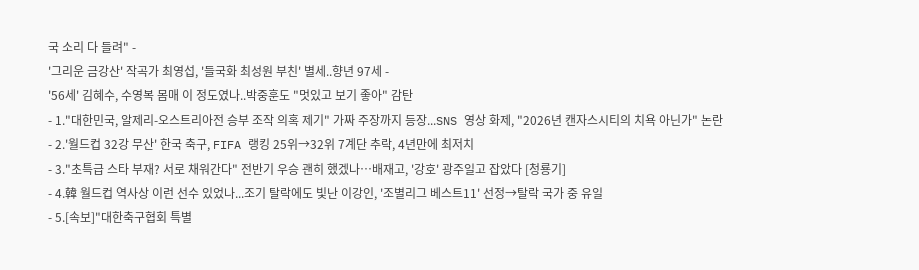국 소리 다 들려" -
'그리운 금강산' 작곡가 최영섭, '들국화 최성원 부친' 별세..향년 97세 -
'56세' 김혜수, 수영복 몸매 이 정도였나..박중훈도 "멋있고 보기 좋아" 감탄
- 1."대한민국, 알제리-오스트리아전 승부 조작 의혹 제기" 가짜 주장까지 등장...SNS 영상 화제, "2026년 캔자스시티의 치욕 아닌가" 논란
- 2.'월드컵 32강 무산' 한국 축구, FIFA 랭킹 25위→32위 7계단 추락, 4년만에 최저치
- 3."초특급 스타 부재? 서로 채워간다" 전반기 우승 괜히 했겠나…배재고, '강호' 광주일고 잡았다 [청룡기]
- 4.韓 월드컵 역사상 이런 선수 있었나...조기 탈락에도 빛난 이강인, '조별리그 베스트11' 선정→탈락 국가 중 유일
- 5.[속보]"대한축구협회 특별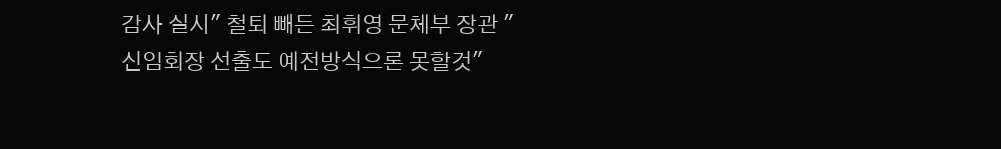감사 실시" 철퇴 빼든 최휘영 문체부 장관 "신임회장 선출도 예전방식으론 못할것"